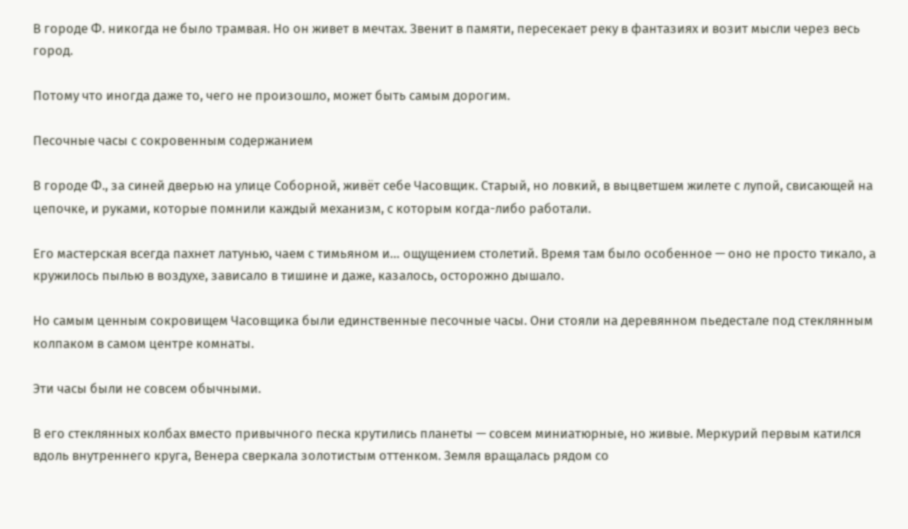В городе Ф. никогда не было трамвая. Но он живет в мечтах. Звенит в памяти, пересекает реку в фантазиях и возит мысли через весь город.

Потому что иногда даже то, чего не произошло, может быть самым дорогим.

Песочные часы с сокровенным содержанием

В городе Ф., за синей дверью на улице Соборной, живёт себе Часовщик. Старый, но ловкий, в выцветшем жилете с лупой, свисающей на цепочке, и руками, которые помнили каждый механизм, с которым когда-либо работали.

Его мастерская всегда пахнет латунью, чаем с тимьяном и… ощущением столетий. Время там было особенное — оно не просто тикало, а кружилось пылью в воздухе, зависало в тишине и даже, казалось, осторожно дышало.

Но самым ценным сокровищем Часовщика были единственные песочные часы. Они стояли на деревянном пьедестале под стеклянным колпаком в самом центре комнаты.

Эти часы были не совсем обычными.

В его стеклянных колбах вместо привычного песка крутились планеты — совсем миниатюрные, но живые. Меркурий первым катился вдоль внутреннего круга, Венера сверкала золотистым оттенком. Земля вращалась рядом со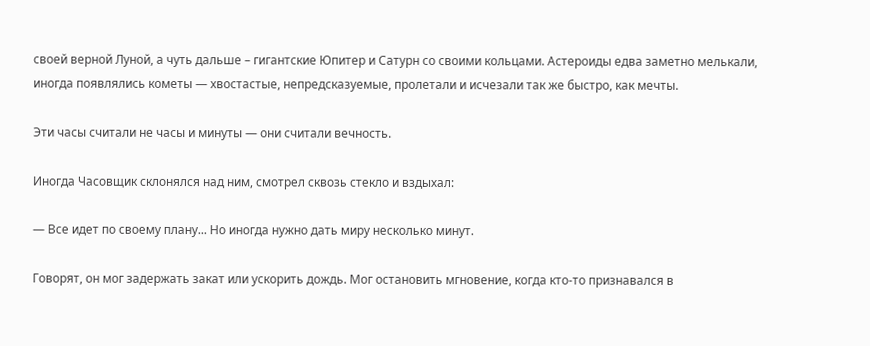своей верной Луной, а чуть дальше – гигантские Юпитер и Сатурн со своими кольцами. Астероиды едва заметно мелькали, иногда появлялись кометы — хвостастые, непредсказуемые, пролетали и исчезали так же быстро, как мечты.

Эти часы считали не часы и минуты — они считали вечность.

Иногда Часовщик склонялся над ним, смотрел сквозь стекло и вздыхал:

— Все идет по своему плану... Но иногда нужно дать миру несколько минут.

Говорят, он мог задержать закат или ускорить дождь. Мог остановить мгновение, когда кто-то признавался в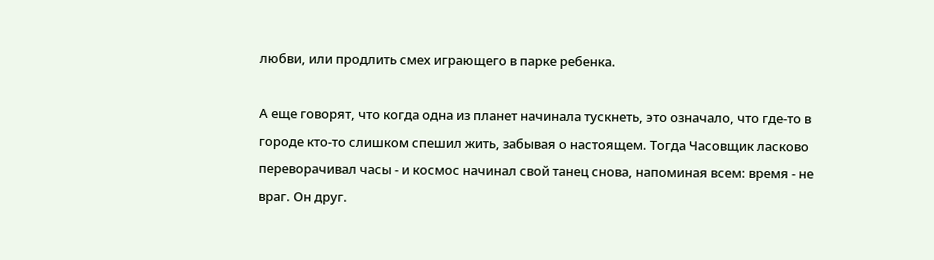любви, или продлить смех играющего в парке ребенка.

А еще говорят, что когда одна из планет начинала тускнеть, это означало, что где-то в городе кто-то слишком спешил жить, забывая о настоящем. Тогда Часовщик ласково переворачивал часы - и космос начинал свой танец снова, напоминая всем: время - не враг. Он друг.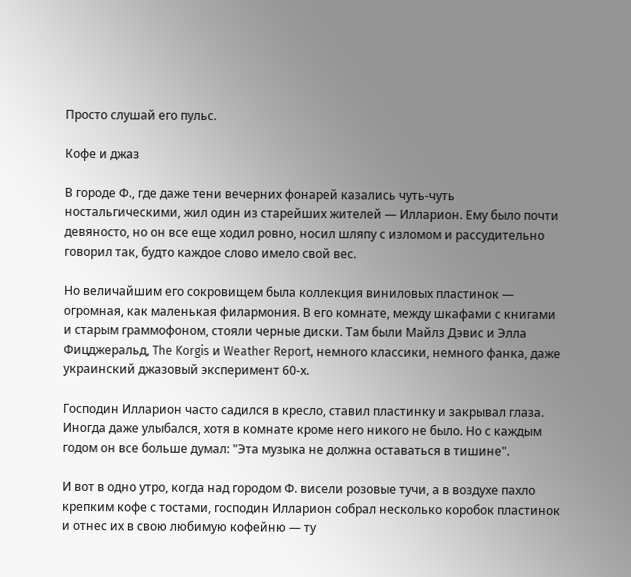Просто слушай его пульс.

Кофе и джаз

В городе Ф., где даже тени вечерних фонарей казались чуть-чуть ностальгическими, жил один из старейших жителей — Илларион. Ему было почти девяносто, но он все еще ходил ровно, носил шляпу с изломом и рассудительно говорил так, будто каждое слово имело свой вес.

Но величайшим его сокровищем была коллекция виниловых пластинок — огромная, как маленькая филармония. В его комнате, между шкафами с книгами и старым граммофоном, стояли черные диски. Там были Майлз Дэвис и Элла Фицджеральд, The Korgis и Weather Report, немного классики, немного фанка, даже украинский джазовый эксперимент 60-х.

Господин Илларион часто садился в кресло, ставил пластинку и закрывал глаза. Иногда даже улыбался, хотя в комнате кроме него никого не было. Но с каждым годом он все больше думал: "Эта музыка не должна оставаться в тишине".

И вот в одно утро, когда над городом Ф. висели розовые тучи, а в воздухе пахло крепким кофе с тостами, господин Илларион собрал несколько коробок пластинок и отнес их в свою любимую кофейню — ту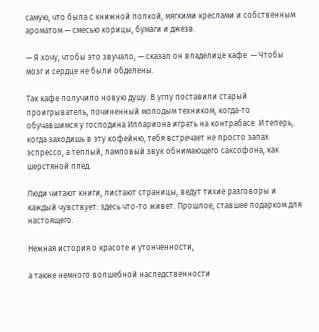самую, что была с книжной полкой, мягкими креслами и собственным ароматом — смесью корицы, бумаги и джезв.

— Я хочу, чтобы это звучало, — сказал он владелице кафе. — Чтобы мозг и сердце не были обделены.

Так кафе получило новую душу. В углу поставили старый проигрыватель, починенный молодым техником, когда-то обучавшимся у господина Иллариона играть на контрабасе. И теперь, когда заходишь в эту кофейню, тебя встречает не просто запах эспрессо, а теплый, ламповый звук обнимающего саксофона, как шерстяной плед.

Люди читают книги, листают страницы, ведут тихие разговоры и каждый чувствует: здесь что-то живет. Прошлое, ставшее подарком для настоящего.

Нежная история о красоте и утонченности,

а также немного волшебной наследственности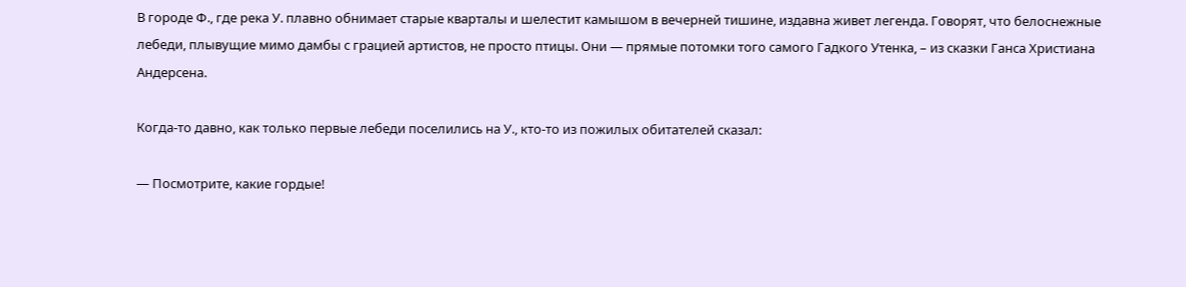В городе Ф., где река У. плавно обнимает старые кварталы и шелестит камышом в вечерней тишине, издавна живет легенда. Говорят, что белоснежные лебеди, плывущие мимо дамбы с грацией артистов, не просто птицы. Они — прямые потомки того самого Гадкого Утенка, – из сказки Ганса Христиана Андерсена.

Когда-то давно, как только первые лебеди поселились на У., кто-то из пожилых обитателей сказал:

— Посмотрите, какие гордые!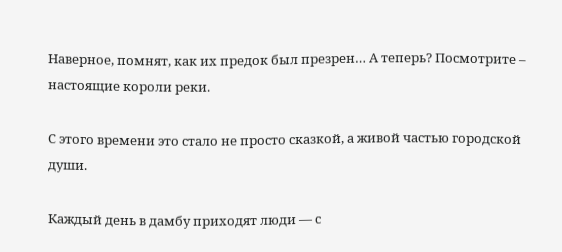Наверное, помнят, как их предок был презрен… А теперь? Посмотрите – настоящие короли реки.

С этого времени это стало не просто сказкой, а живой частью городской души.

Каждый день в дамбу приходят люди — с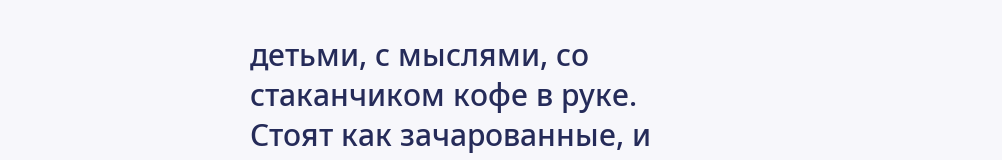детьми, с мыслями, со стаканчиком кофе в руке. Стоят как зачарованные, и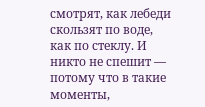смотрят, как лебеди скользят по воде, как по стеклу. И никто не спешит — потому что в такие моменты,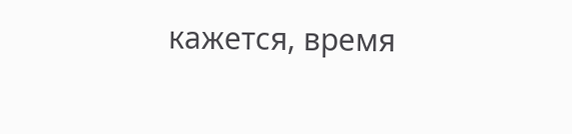кажется, время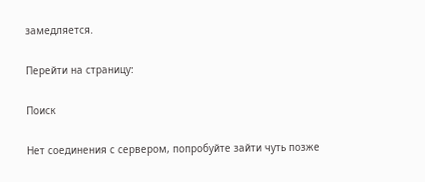замедляется.

Перейти на страницу:

Поиск

Нет соединения с сервером, попробуйте зайти чуть позже